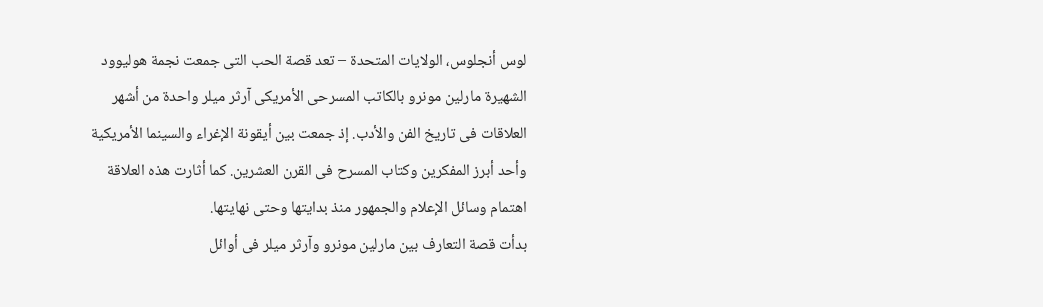لوس أنجلوس، الولايات المتحدة – تعد قصة الحب التى جمعت نجمة هوليوود الشهيرة مارلين مونرو بالكاتب المسرحى الأمريكى آرثر ميلر واحدة من أشهر العلاقات فى تاريخ الفن والأدب. إذ جمعت بين أيقونة الإغراء والسينما الأمريكية وأحد أبرز المفكرين وكتاب المسرح فى القرن العشرين. كما أثارت هذه العلاقة اهتمام وسائل الإعلام والجمهور منذ بدايتها وحتى نهايتها.
بدأت قصة التعارف بين مارلين مونرو وآرثر ميلر فى أوائل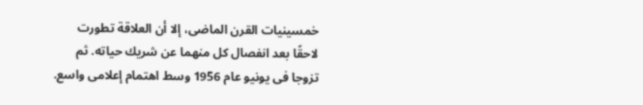خمسينيات القرن الماضى، إلا أن العلاقة تطورت لاحقًا بعد انفصال كل منهما عن شريك حياته. ثم تزوجا فى يونيو عام 1956 وسط اهتمام إعلامى واسع.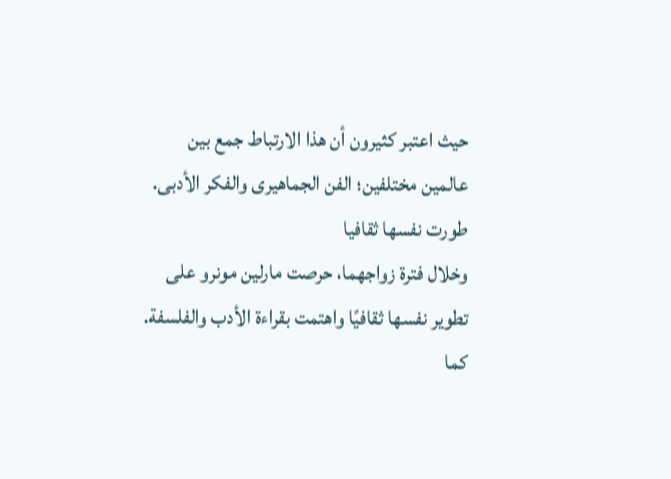حيث اعتبر كثيرون أن هذا الارتباط جمع بين عالمين مختلفين؛ الفن الجماهيرى والفكر الأدبى.
طورت نفسها ثقافيا
وخلال فترة زواجهما، حرصت مارلين مونرو على تطوير نفسها ثقافيًا واهتمت بقراءة الأدب والفلسفة. كما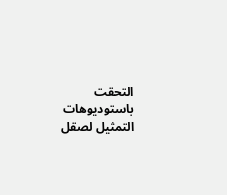التحقت باستوديوهات التمثيل لصقل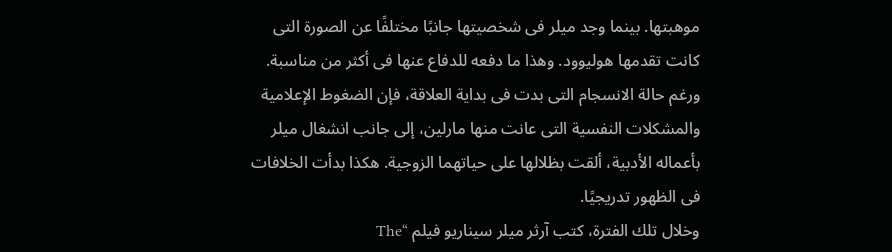موهبتها. بينما وجد ميلر فى شخصيتها جانبًا مختلفًا عن الصورة التى كانت تقدمها هوليوود. وهذا ما دفعه للدفاع عنها فى أكثر من مناسبة.
ورغم حالة الانسجام التى بدت فى بداية العلاقة، فإن الضغوط الإعلامية والمشكلات النفسية التى عانت منها مارلين، إلى جانب انشغال ميلر بأعماله الأدبية، ألقت بظلالها على حياتهما الزوجية. هكذا بدأت الخلافات فى الظهور تدريجيًا.
وخلال تلك الفترة، كتب آرثر ميلر سيناريو فيلم “The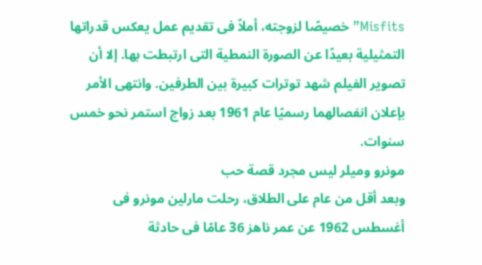Misfits” خصيصًا لزوجته، أملاً فى تقديم عمل يعكس قدراتها التمثيلية بعيدًا عن الصورة النمطية التى ارتبطت بها. إلا أن تصوير الفيلم شهد توترات كبيرة بين الطرفين. وانتهى الأمر بإعلان انفصالهما رسميًا عام 1961 بعد زواج استمر نحو خمس سنوات.
مونرو وميلر ليس مجرد قصة حب
وبعد أقل من عام على الطلاق، رحلت مارلين مونرو فى أغسطس 1962 عن عمر ناهز 36 عامًا فى حادثة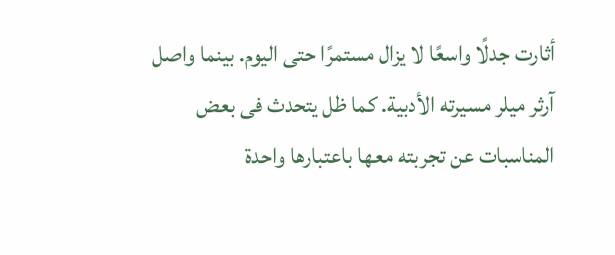أثارت جدلًا واسعًا لا يزال مستمرًا حتى اليوم. بينما واصل آرثر ميلر مسيرته الأدبية. كما ظل يتحدث فى بعض المناسبات عن تجربته معها باعتبارها واحدة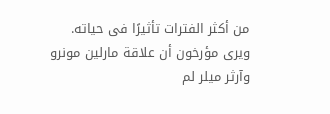من أكثر الفترات تأثيرًا فى حياته.
ويرى مؤرخون أن علاقة مارلين مونرو وآرثر ميلر لم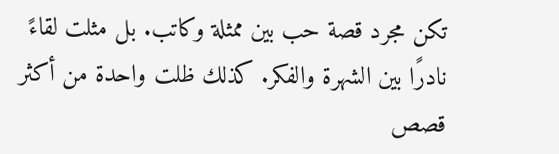تكن مجرد قصة حب بين ممثلة وكاتب. بل مثلت لقاءً نادرًا بين الشهرة والفكر. كذلك ظلت واحدة من أكثر قصص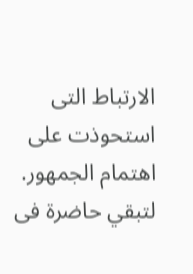الارتباط التى استحوذت على اهتمام الجمهور. لتبقي حاضرة فى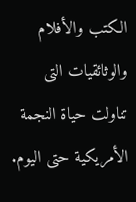الكتب والأفلام والوثائقيات التى تناولت حياة النجمة الأمريكية حتى اليوم.